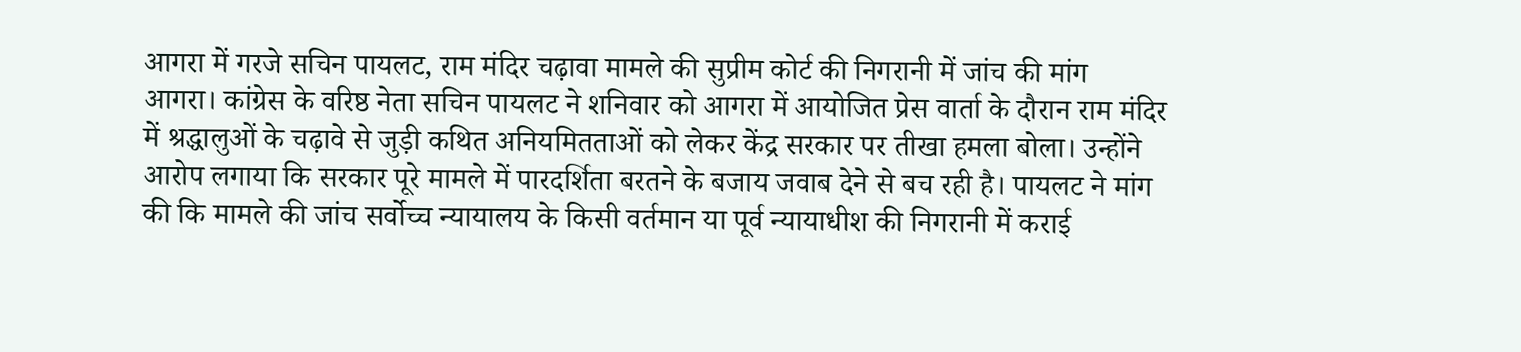आगरा में गरजे सचिन पायलट, राम मंदिर चढ़ावा मामले की सुप्रीम कोर्ट की निगरानी में जांच की मांग
आगरा। कांग्रेस के वरिष्ठ नेता सचिन पायलट ने शनिवार को आगरा में आयोजित प्रेस वार्ता के दौरान राम मंदिर में श्रद्धालुओं के चढ़ावे से जुड़ी कथित अनियमितताओं को लेकर केंद्र सरकार पर तीखा हमला बोला। उन्होंने आरोप लगाया कि सरकार पूरे मामले में पारदर्शिता बरतने के बजाय जवाब देने से बच रही है। पायलट ने मांग की कि मामले की जांच सर्वोच्च न्यायालय के किसी वर्तमान या पूर्व न्यायाधीश की निगरानी में कराई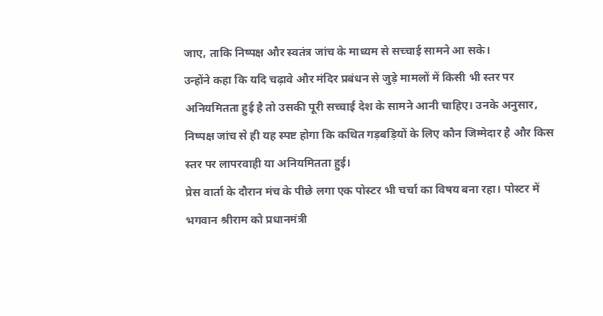जाए, ताकि निष्पक्ष और स्वतंत्र जांच के माध्यम से सच्चाई सामने आ सके।
उन्होंने कहा कि यदि चढ़ावे और मंदिर प्रबंधन से जुड़े मामलों में किसी भी स्तर पर अनियमितता हुई है तो उसकी पूरी सच्चाई देश के सामने आनी चाहिए। उनके अनुसार, निष्पक्ष जांच से ही यह स्पष्ट होगा कि कथित गड़बड़ियों के लिए कौन जिम्मेदार है और किस स्तर पर लापरवाही या अनियमितता हुई।
प्रेस वार्ता के दौरान मंच के पीछे लगा एक पोस्टर भी चर्चा का विषय बना रहा। पोस्टर में भगवान श्रीराम को प्रधानमंत्री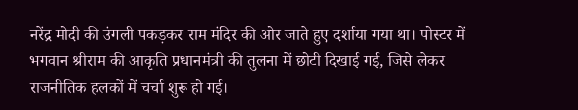नरेंद्र मोदी की उंगली पकड़कर राम मंदिर की ओर जाते हुए दर्शाया गया था। पोस्टर में भगवान श्रीराम की आकृति प्रधानमंत्री की तुलना में छोटी दिखाई गई, जिसे लेकर राजनीतिक हलकों में चर्चा शुरू हो गई।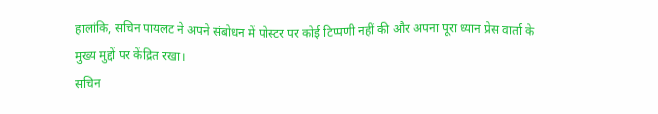हालांकि, सचिन पायलट ने अपने संबोधन में पोस्टर पर कोई टिप्पणी नहीं की और अपना पूरा ध्यान प्रेस वार्ता के मुख्य मुद्दों पर केंद्रित रखा।
सचिन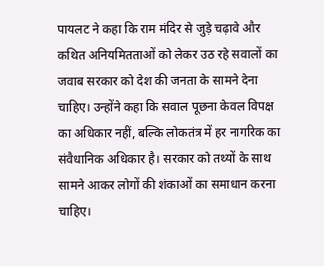पायलट ने कहा कि राम मंदिर से जुड़े चढ़ावे और कथित अनियमितताओं को लेकर उठ रहे सवालों का जवाब सरकार को देश की जनता के सामने देना चाहिए। उन्होंने कहा कि सवाल पूछना केवल विपक्ष का अधिकार नहीं, बल्कि लोकतंत्र में हर नागरिक का संवैधानिक अधिकार है। सरकार को तथ्यों के साथ सामने आकर लोगों की शंकाओं का समाधान करना चाहिए।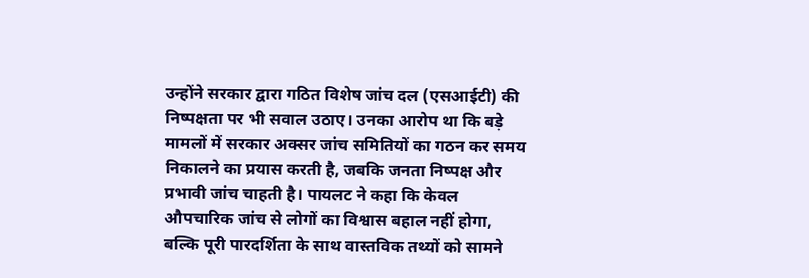उन्होंने सरकार द्वारा गठित विशेष जांच दल (एसआईटी) की निष्पक्षता पर भी सवाल उठाए। उनका आरोप था कि बड़े मामलों में सरकार अक्सर जांच समितियों का गठन कर समय निकालने का प्रयास करती है, जबकि जनता निष्पक्ष और प्रभावी जांच चाहती है। पायलट ने कहा कि केवल औपचारिक जांच से लोगों का विश्वास बहाल नहीं होगा, बल्कि पूरी पारदर्शिता के साथ वास्तविक तथ्यों को सामने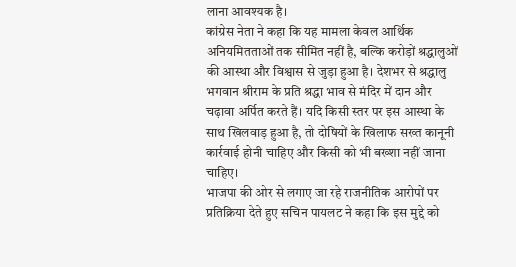लाना आवश्यक है।
कांग्रेस नेता ने कहा कि यह मामला केवल आर्थिक अनियमितताओं तक सीमित नहीं है, बल्कि करोड़ों श्रद्धालुओं की आस्था और विश्वास से जुड़ा हुआ है। देशभर से श्रद्धालु भगवान श्रीराम के प्रति श्रद्धा भाव से मंदिर में दान और चढ़ावा अर्पित करते हैं। यदि किसी स्तर पर इस आस्था के साथ खिलवाड़ हुआ है, तो दोषियों के खिलाफ सख्त कानूनी कार्रवाई होनी चाहिए और किसी को भी बख्शा नहीं जाना चाहिए।
भाजपा की ओर से लगाए जा रहे राजनीतिक आरोपों पर प्रतिक्रिया देते हुए सचिन पायलट ने कहा कि इस मुद्दे को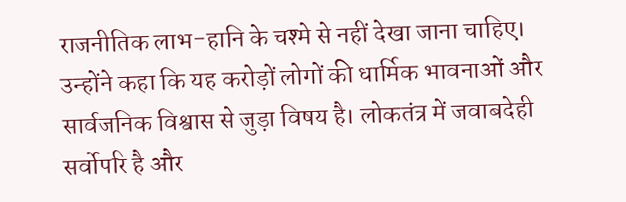राजनीतिक लाभ-हानि के चश्मे से नहीं देखा जाना चाहिए। उन्होंने कहा कि यह करोड़ों लोगों की धार्मिक भावनाओं और सार्वजनिक विश्वास से जुड़ा विषय है। लोकतंत्र में जवाबदेही सर्वोपरि है और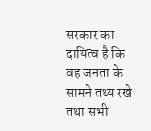सरकार का दायित्व है कि वह जनता के सामने तथ्य रखे तथा सभी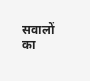सवालों का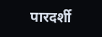पारदर्शी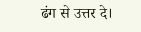ढंग से उत्तर दे।